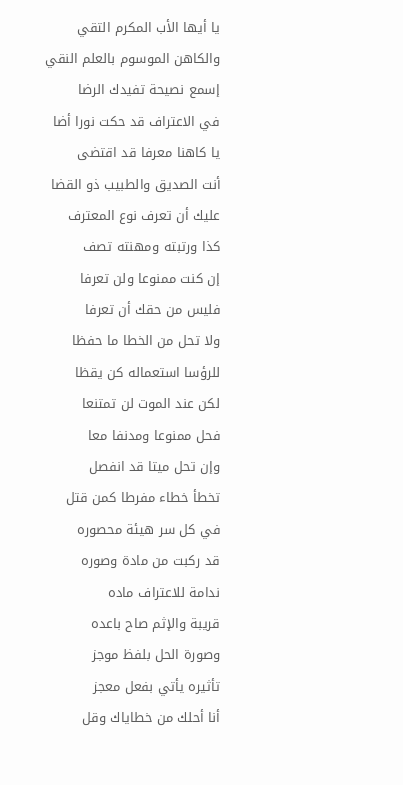يا أيها الأب المكرم التقي
والكاهن الموسوم بالعلم النقي
إسمع نصيحة تفيدك الرضا
في الاعتراف قد حكت نورا أضا
يا كاهنا معرفا قد اقتضى
أنت الصديق والطبيب ذو القضا
عليك أن تعرف نوع المعترف
كذا ورتبته ومهنته تصف
إن كنت ممنوعا ولن تعرفا
فليس من حقك أن تعرفا
ولا تحل من الخطا ما حفظا
للرؤسا استعماله كن يقظا
لكن عند الموت لن تمتنعا
فحل ممنوعا ومدنفا معا
وإن تحل ميتا قد انفصل
تخطأ خطاء مفرطا كمن قتل
في كل سر هيئة محصوره
قد ركبت من مادة وصوره
ندامة للاعتراف ماده
قريبة والإثم صاح باعده
وصورة الحل بلفظ موجز
تأثيره يأتي بفعل معجز
أنا أحلك من خطاياك وقل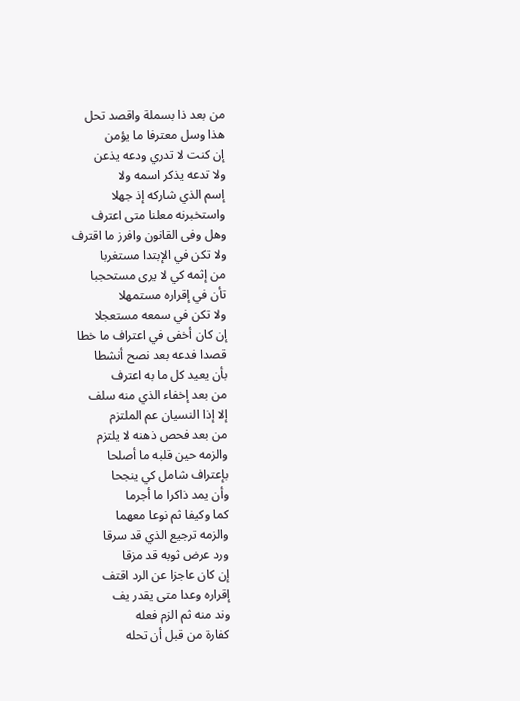من بعد ذا بسملة واقصد تحل
هذا وسل معترفا ما يؤمن
إن كنت لا تدري ودعه يذعن
ولا تدعه يذكر اسمه ولا
إسم الذي شاركه إذ جهلا
واستخبرنه معلنا متى اعترف
وهل وفى القانون وافرز ما اقترف
ولا تكن في الإبتدا مستغربا
من إثمه كي لا يرى مستحجبا
تأن في إقراره مستمهلا
ولا تكن في سمعه مستعجلا
إن كان أخفى في اعتراف ما خطا
قصدا فدعه بعد نصح أنشطا
بأن يعيد كل ما به اعترف
من بعد إخفاء الذي منه سلف
إلا إذا النسيان عم الملتزم
من بعد فحص ذهنه لا يلتزم
والزمه حين قلبه ما أصلحا
بإعتراف شامل كي ينجحا
وأن يمد ذاكرا ما أجرما
كما وكيفا ثم نوعا معهما
والزمه ترجيع الذي قد سرقا
ورد عرض ثوبه قد مزقا
إن كان عاجزا عن الرد اقتف
إقراره وعدا متى يقدر يف
وند منه ثم الزم فعله
كفارة من قبل أن تحله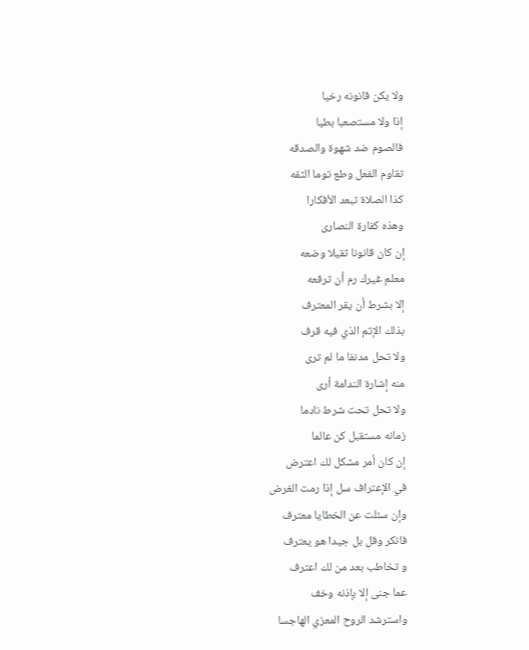ولا يكن قانونه رخيا
إذا ولا مستصعبا بطيا
فالصوم ضد شهوة والصدقه
تقاوم الفعل وطع توما الثقه
كذا الصلاة تبعد الأفكارا
وهذه كفارة النصارى
إن كان قانونا ثقيلا وضعه
معلم غيرك رم أن ترفعه
إلا بشرط أن يقر المعترف
بذلك الإثم الذي فيه قرف
ولا تحل مدنفا ما لم ترى
منه إشارة الندامة أرى
ولا تحل تحت شرط نادما
زمانه مستقبل كن عالما
إن كان أمر مشكل لك اعترض
في الإعتراف سل إذا رمت الغرض
وإن سئلت عن الخطايا معترف
فانكر وقل بل جيدا هو يعترف
و تخاطب بعد من لك اعترف
عما جنى إلا بإذنه وخف
واسترشد الروح المعزي الهاجسا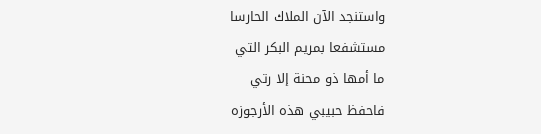واستنجد الآن الملاك الحارسا
مستشفعا بمريم البكر التي
ما أمها ذو محنة إلا رتي
فاحفظ حبيبي هذه الأرجوزه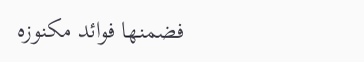فضمنها فوائد مكنوزه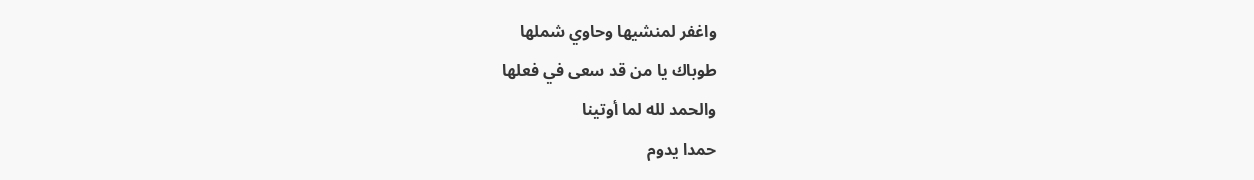واغفر لمنشيها وحاوي شملها
طوباك يا من قد سعى في فعلها
والحمد لله لما أوتينا
حمدا يدوم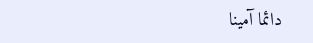دائما آمينا